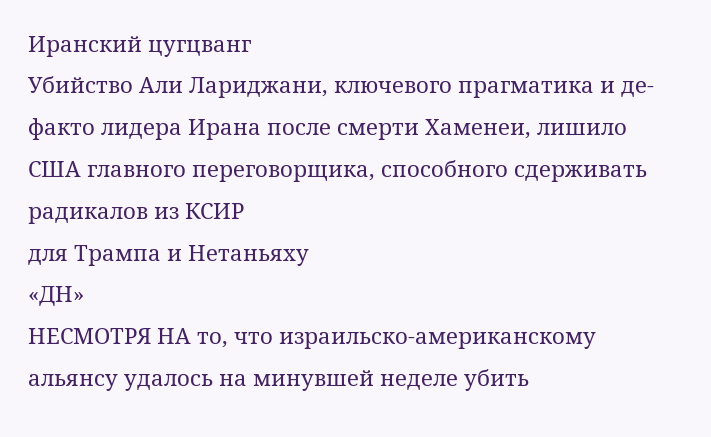Иранский цугцванг
Убийство Али Лариджани, ключевого прагматика и де-факто лидера Ирана после смерти Хаменеи, лишило США главного переговорщика, способного сдерживать радикалов из КСИР
для Трампа и Нетаньяху
«ДН»
НЕСМОТРЯ НА то, что израильско-американскому альянсу удалось на минувшей неделе убить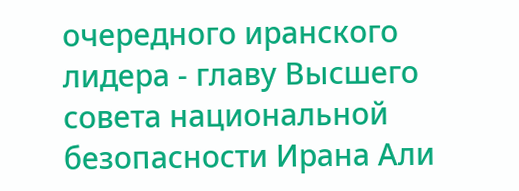очередного иранского лидера - главу Высшего совета национальной безопасности Ирана Али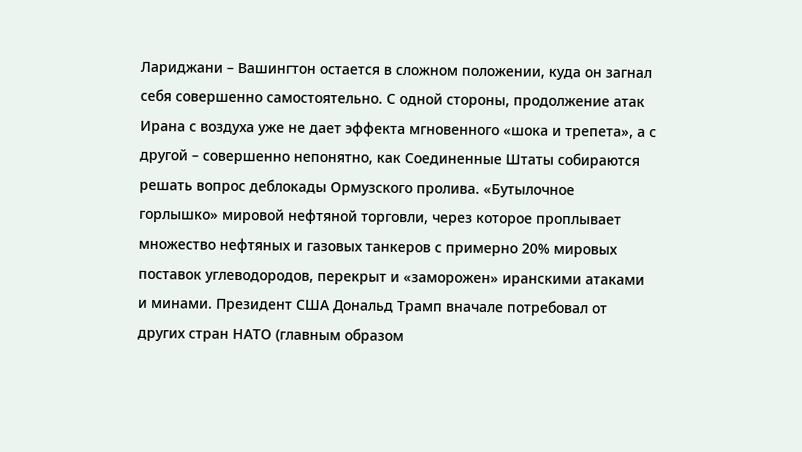Лариджани – Вашингтон остается в сложном положении, куда он загнал себя совершенно самостоятельно. С одной стороны, продолжение атак Ирана с воздуха уже не дает эффекта мгновенного «шока и трепета», а с другой – совершенно непонятно, как Соединенные Штаты собираются решать вопрос деблокады Ормузского пролива. «Бутылочное горлышко» мировой нефтяной торговли, через которое проплывает множество нефтяных и газовых танкеров с примерно 20% мировых поставок углеводородов, перекрыт и «заморожен» иранскими атаками и минами. Президент США Дональд Трамп вначале потребовал от других стран НАТО (главным образом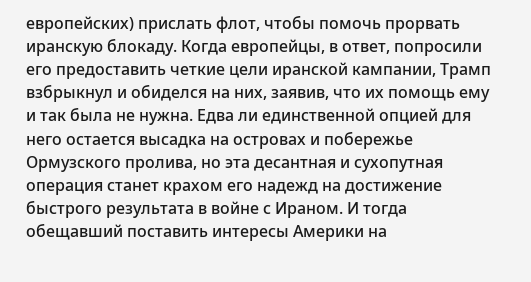европейских) прислать флот, чтобы помочь прорвать иранскую блокаду. Когда европейцы, в ответ, попросили его предоставить четкие цели иранской кампании, Трамп взбрыкнул и обиделся на них, заявив, что их помощь ему и так была не нужна. Едва ли единственной опцией для него остается высадка на островах и побережье Ормузского пролива, но эта десантная и сухопутная операция станет крахом его надежд на достижение быстрого результата в войне с Ираном. И тогда обещавший поставить интересы Америки на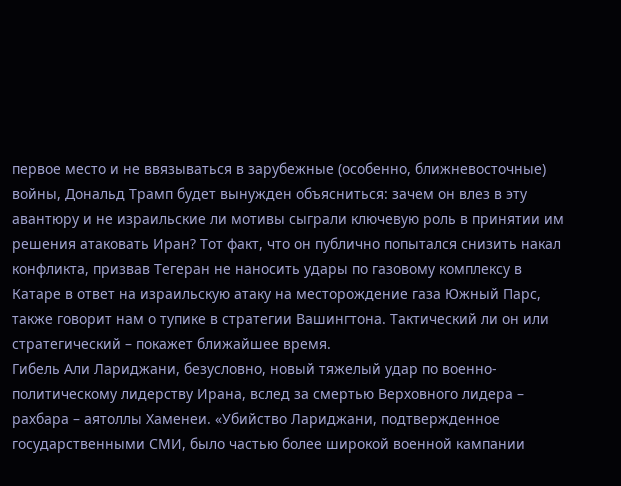первое место и не ввязываться в зарубежные (особенно, ближневосточные) войны, Дональд Трамп будет вынужден объясниться: зачем он влез в эту авантюру и не израильские ли мотивы сыграли ключевую роль в принятии им решения атаковать Иран? Тот факт, что он публично попытался снизить накал конфликта, призвав Тегеран не наносить удары по газовому комплексу в Катаре в ответ на израильскую атаку на месторождение газа Южный Парс, также говорит нам о тупике в стратегии Вашингтона. Тактический ли он или стратегический – покажет ближайшее время.
Гибель Али Лариджани, безусловно, новый тяжелый удар по военно-политическому лидерству Ирана, вслед за смертью Верховного лидера – рахбара – аятоллы Хаменеи. «Убийство Лариджани, подтвержденное государственными СМИ, было частью более широкой военной кампании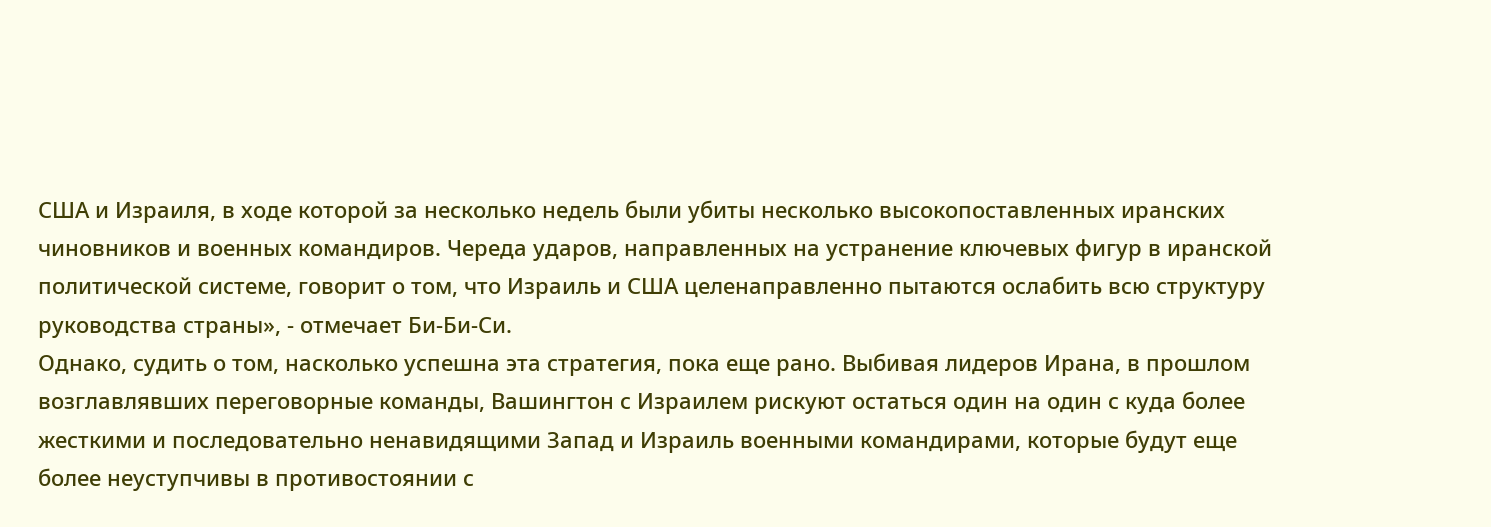США и Израиля, в ходе которой за несколько недель были убиты несколько высокопоставленных иранских чиновников и военных командиров. Череда ударов, направленных на устранение ключевых фигур в иранской политической системе, говорит о том, что Израиль и США целенаправленно пытаются ослабить всю структуру руководства страны», - отмечает Би-Би-Си.
Однако, судить о том, насколько успешна эта стратегия, пока еще рано. Выбивая лидеров Ирана, в прошлом возглавлявших переговорные команды, Вашингтон с Израилем рискуют остаться один на один с куда более жесткими и последовательно ненавидящими Запад и Израиль военными командирами, которые будут еще более неуступчивы в противостоянии с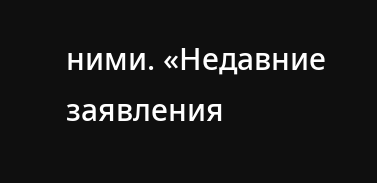ними. «Недавние заявления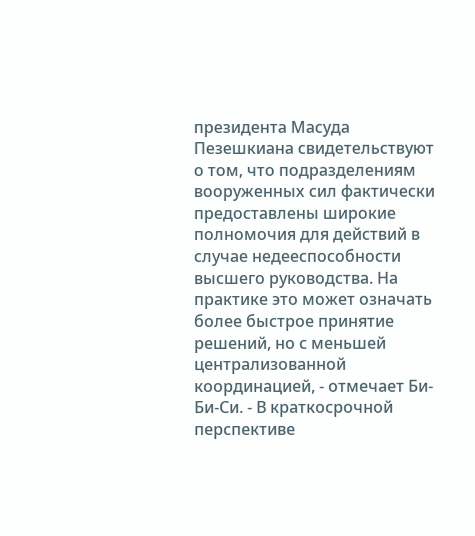президента Масуда Пезешкиана свидетельствуют о том, что подразделениям вооруженных сил фактически предоставлены широкие полномочия для действий в случае недееспособности высшего руководства. На практике это может означать более быстрое принятие решений, но с меньшей централизованной координацией, - отмечает Би-Би-Си. - В краткосрочной перспективе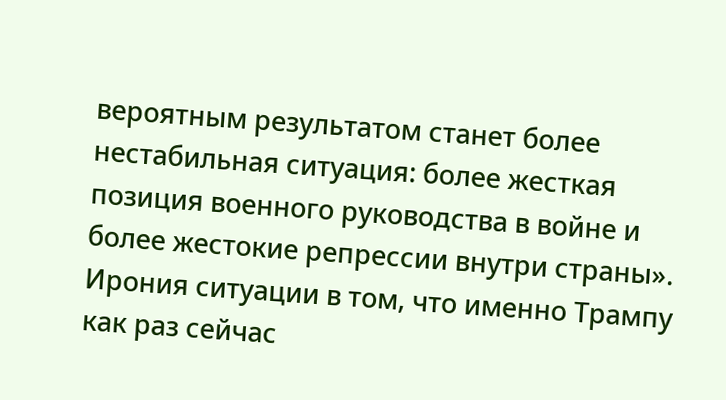вероятным результатом станет более нестабильная ситуация: более жесткая позиция военного руководства в войне и более жестокие репрессии внутри страны».
Ирония ситуации в том, что именно Трампу как раз сейчас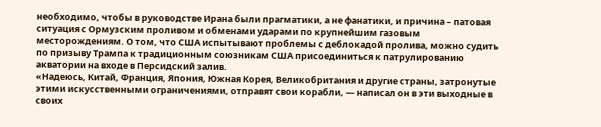необходимо, чтобы в руководстве Ирана были прагматики, а не фанатики, и причина – патовая ситуация с Ормузским проливом и обменами ударами по крупнейшим газовым месторождениям. О том, что США испытывают проблемы с деблокадой пролива, можно судить по призыву Трампа к традиционным союзникам США присоединиться к патрулированию акватории на входе в Персидский залив.
«Надеюсь, Китай, Франция, Япония, Южная Корея, Великобритания и другие страны, затронутые этими искусственными ограничениями, отправят свои корабли, — написал он в эти выходные в своих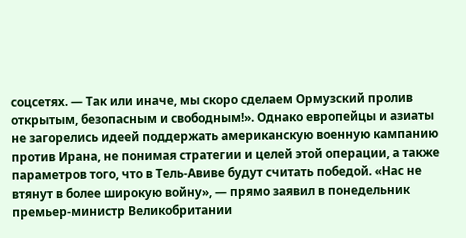соцсетях. — Так или иначе, мы скоро сделаем Ормузский пролив открытым, безопасным и свободным!». Однако европейцы и азиаты не загорелись идеей поддержать американскую военную кампанию против Ирана, не понимая стратегии и целей этой операции, а также параметров того, что в Тель-Авиве будут считать победой. «Нас не втянут в более широкую войну», — прямо заявил в понедельник премьер-министр Великобритании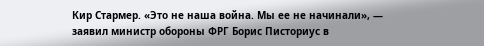Кир Стармер. «Это не наша война. Мы ее не начинали», — заявил министр обороны ФРГ Борис Писториус в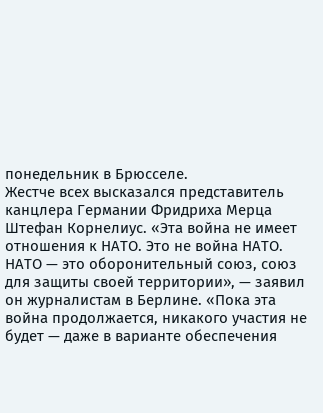понедельник в Брюсселе.
Жестче всех высказался представитель канцлера Германии Фридриха Мерца Штефан Корнелиус. «Эта война не имеет отношения к НАТО. Это не война НАТО. НАТО — это оборонительный союз, союз для защиты своей территории», — заявил он журналистам в Берлине. «Пока эта война продолжается, никакого участия не будет — даже в варианте обеспечения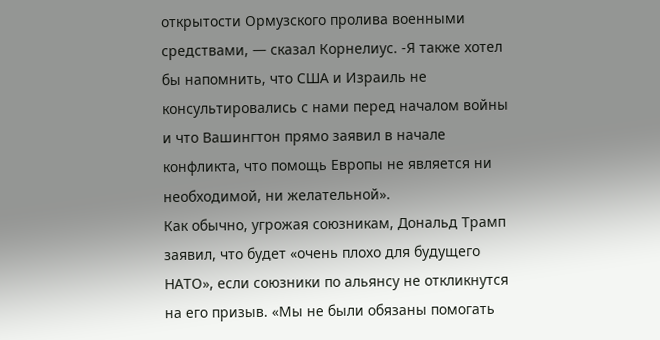открытости Ормузского пролива военными средствами, — сказал Корнелиус. -Я также хотел бы напомнить, что США и Израиль не консультировались с нами перед началом войны и что Вашингтон прямо заявил в начале конфликта, что помощь Европы не является ни необходимой, ни желательной».
Как обычно, угрожая союзникам, Дональд Трамп заявил, что будет «очень плохо для будущего НАТО», если союзники по альянсу не откликнутся на его призыв. «Мы не были обязаны помогать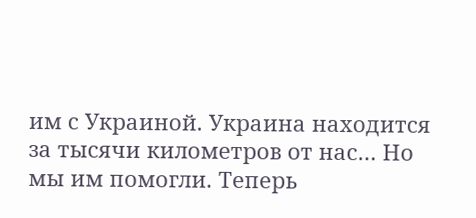им с Украиной. Украина находится за тысячи километров от нас… Но мы им помогли. Теперь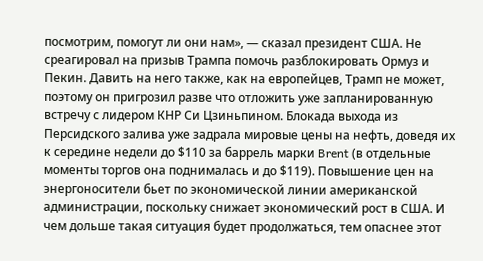посмотрим, помогут ли они нам», — сказал президент США. Не среагировал на призыв Трампа помочь разблокировать Ормуз и Пекин. Давить на него также, как на европейцев, Трамп не может, поэтому он пригрозил разве что отложить уже запланированную встречу с лидером КНР Си Цзиньпином. Блокада выхода из Персидского залива уже задрала мировые цены на нефть, доведя их к середине недели до $110 за баррель марки Brent (в отдельные моменты торгов она поднималась и до $119). Повышение цен на энергоносители бьет по экономической линии американской администрации, поскольку снижает экономический рост в США. И чем дольше такая ситуация будет продолжаться, тем опаснее этот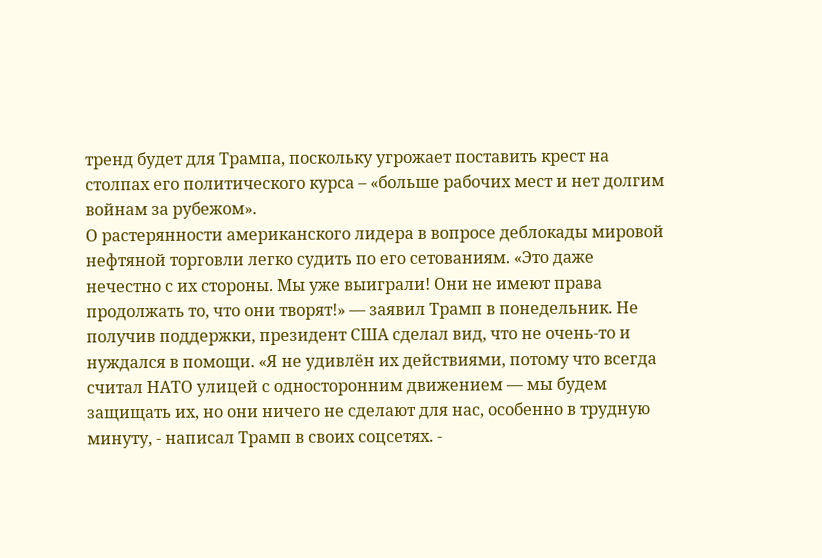тренд будет для Трампа, поскольку угрожает поставить крест на столпах его политического курса – «больше рабочих мест и нет долгим войнам за рубежом».
О растерянности американского лидера в вопросе деблокады мировой нефтяной торговли легко судить по его сетованиям. «Это даже нечестно с их стороны. Мы уже выиграли! Они не имеют права продолжать то, что они творят!» — заявил Трамп в понедельник. Не получив поддержки, президент США сделал вид, что не очень-то и нуждался в помощи. «Я не удивлён их действиями, потому что всегда считал НАТО улицей с односторонним движением — мы будем защищать их, но они ничего не сделают для нас, особенно в трудную минуту, - написал Трамп в своих соцсетях. -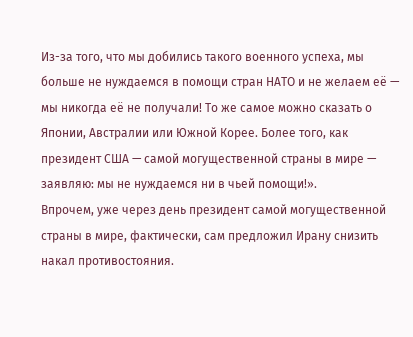Из-за того, что мы добились такого военного успеха, мы больше не нуждаемся в помощи стран НАТО и не желаем её — мы никогда её не получали! То же самое можно сказать о Японии, Австралии или Южной Корее. Более того, как президент США — самой могущественной страны в мире — заявляю: мы не нуждаемся ни в чьей помощи!».
Впрочем, уже через день президент самой могущественной страны в мире, фактически, сам предложил Ирану снизить накал противостояния.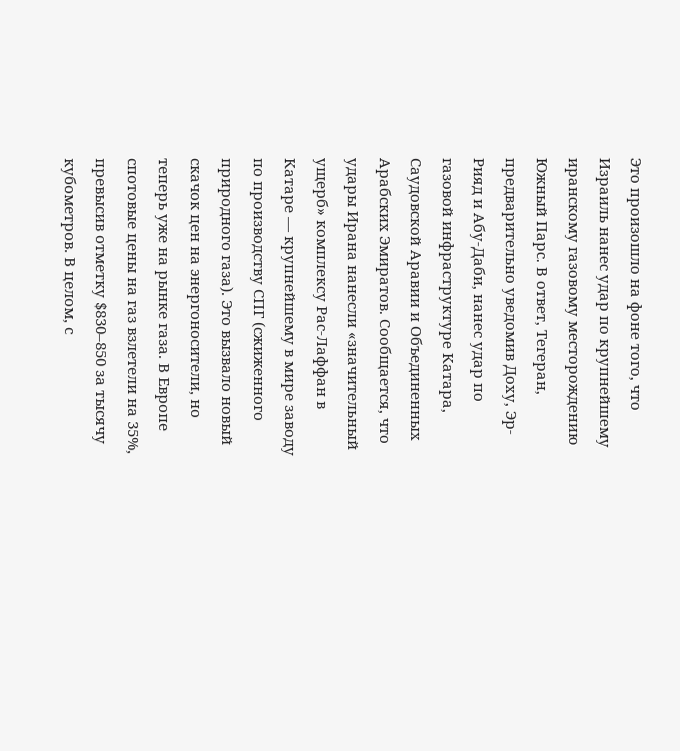Это произошло на фоне того, что Израиль нанес удар по крупнейшему иранскому газовому месторождению Южный Парс. В ответ, Тегеран, предварительно уведомив Доху, Эр-Рияд и Абу-Даби, нанес удар по газовой инфраструктуре Катара, Саудовской Аравии и Объединенных Арабских Эмиратов. Сообщается, что удары Ирана нанесли «значительный ущерб» комплексу Рас-Лаффан в Катаре — крупнейшему в мире заводу по производству СПГ (сжиженного природного газа). Это вызвало новый скачок цен на энергоносители, но теперь уже на рынке газа. В Европе спотовые цены на газ взлетели на 35%, превысив отметку $830–850 за тысячу кубометров. В целом, с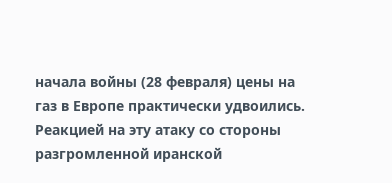начала войны (28 февраля) цены на газ в Европе практически удвоились.
Реакцией на эту атаку со стороны разгромленной иранской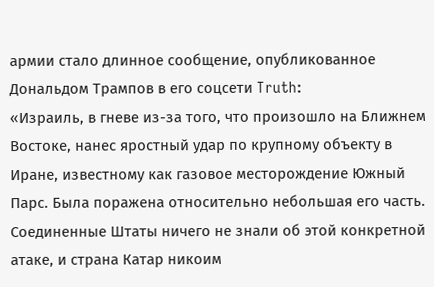армии стало длинное сообщение, опубликованное Дональдом Трампов в его соцсети Truth:
«Израиль, в гневе из-за того, что произошло на Ближнем Востоке, нанес яростный удар по крупному объекту в Иране, известному как газовое месторождение Южный Парс. Была поражена относительно небольшая его часть. Соединенные Штаты ничего не знали об этой конкретной атаке, и страна Катар никоим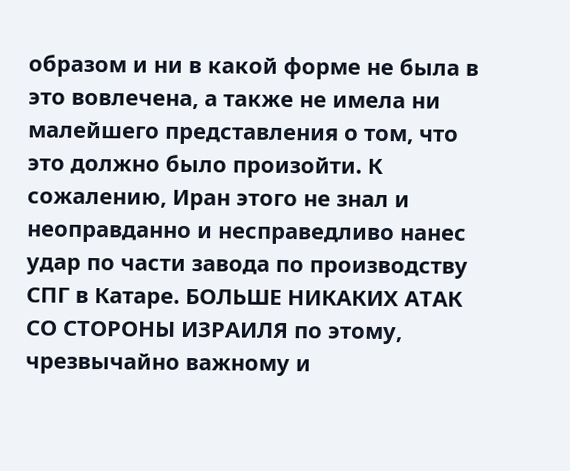образом и ни в какой форме не была в это вовлечена, а также не имела ни малейшего представления о том, что это должно было произойти. К сожалению, Иран этого не знал и неоправданно и несправедливо нанес удар по части завода по производству СПГ в Катаре. БОЛЬШЕ НИКАКИХ АТАК СО СТОРОНЫ ИЗРАИЛЯ по этому, чрезвычайно важному и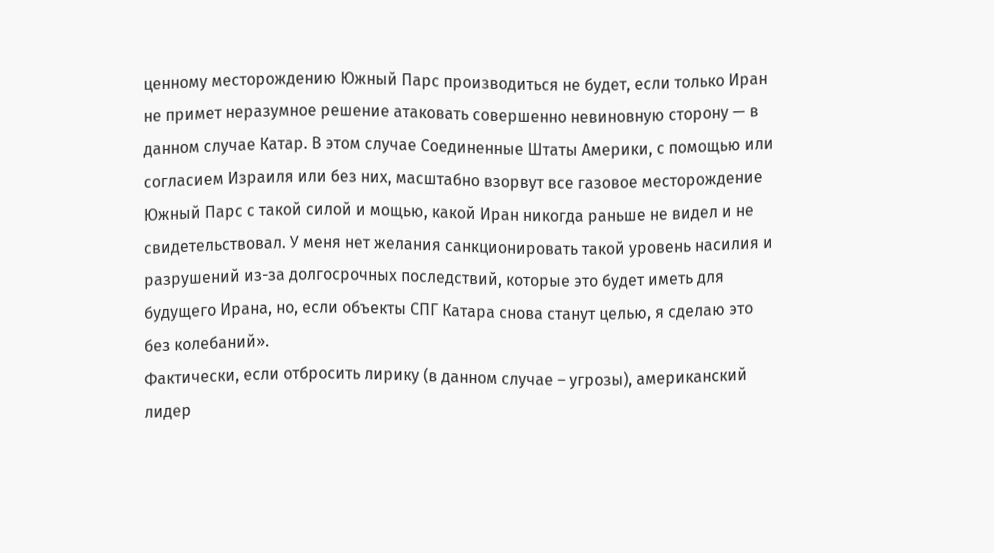ценному месторождению Южный Парс производиться не будет, если только Иран не примет неразумное решение атаковать совершенно невиновную сторону — в данном случае Катар. В этом случае Соединенные Штаты Америки, с помощью или согласием Израиля или без них, масштабно взорвут все газовое месторождение Южный Парс с такой силой и мощью, какой Иран никогда раньше не видел и не свидетельствовал. У меня нет желания санкционировать такой уровень насилия и разрушений из-за долгосрочных последствий, которые это будет иметь для будущего Ирана, но, если объекты СПГ Катара снова станут целью, я сделаю это без колебаний».
Фактически, если отбросить лирику (в данном случае – угрозы), американский лидер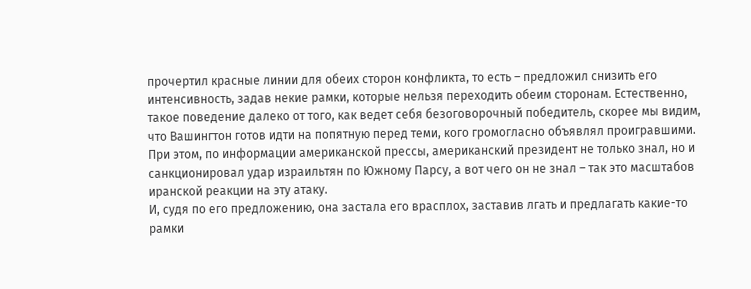прочертил красные линии для обеих сторон конфликта, то есть – предложил снизить его интенсивность, задав некие рамки, которые нельзя переходить обеим сторонам. Естественно, такое поведение далеко от того, как ведет себя безоговорочный победитель, скорее мы видим, что Вашингтон готов идти на попятную перед теми, кого громогласно объявлял проигравшими. При этом, по информации американской прессы, американский президент не только знал, но и санкционировал удар израильтян по Южному Парсу, а вот чего он не знал – так это масштабов иранской реакции на эту атаку.
И, судя по его предложению, она застала его врасплох, заставив лгать и предлагать какие-то рамки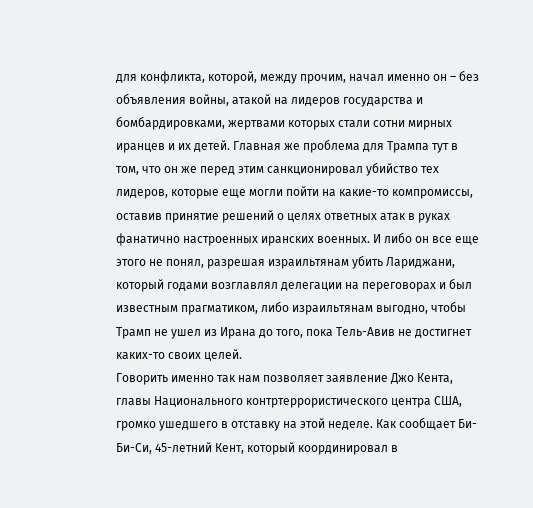для конфликта, которой, между прочим, начал именно он – без объявления войны, атакой на лидеров государства и бомбардировками, жертвами которых стали сотни мирных иранцев и их детей. Главная же проблема для Трампа тут в том, что он же перед этим санкционировал убийство тех лидеров, которые еще могли пойти на какие-то компромиссы, оставив принятие решений о целях ответных атак в руках фанатично настроенных иранских военных. И либо он все еще этого не понял, разрешая израильтянам убить Лариджани, который годами возглавлял делегации на переговорах и был известным прагматиком, либо израильтянам выгодно, чтобы Трамп не ушел из Ирана до того, пока Тель-Авив не достигнет каких-то своих целей.
Говорить именно так нам позволяет заявление Джо Кента, главы Национального контртеррористического центра США, громко ушедшего в отставку на этой неделе. Как сообщает Би-Би-Си, 45-летний Кент, который координировал в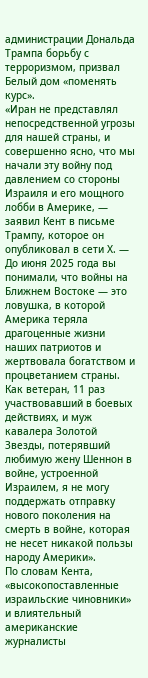администрации Дональда Трампа борьбу с терроризмом, призвал Белый дом «поменять курс».
«Иран не представлял непосредственной угрозы для нашей страны, и совершенно ясно, что мы начали эту войну под давлением со стороны Израиля и его мощного лобби в Америке, — заявил Кент в письме Трампу, которое он опубликовал в сети Х. — До июня 2025 года вы понимали, что войны на Ближнем Востоке — это ловушка, в которой Америка теряла драгоценные жизни наших патриотов и жертвовала богатством и процветанием страны. Как ветеран, 11 раз участвовавший в боевых действиях, и муж кавалера Золотой Звезды, потерявший любимую жену Шеннон в войне, устроенной Израилем, я не могу поддержать отправку нового поколения на смерть в войне, которая не несет никакой пользы народу Америки».
По словам Кента, «высокопоставленные израильские чиновники» и влиятельный американские журналисты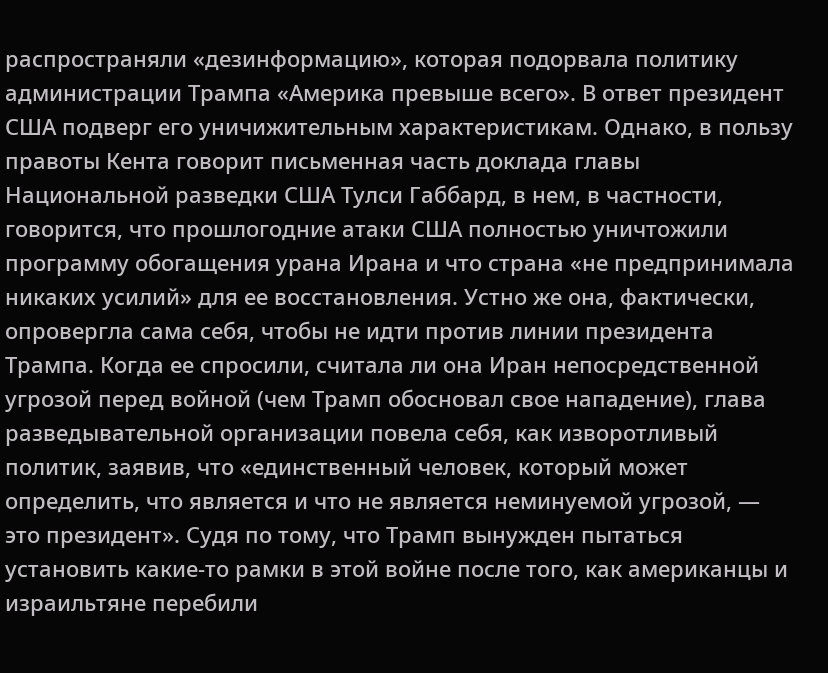распространяли «дезинформацию», которая подорвала политику администрации Трампа «Америка превыше всего». В ответ президент США подверг его уничижительным характеристикам. Однако, в пользу правоты Кента говорит письменная часть доклада главы Национальной разведки США Тулси Габбард, в нем, в частности, говорится, что прошлогодние атаки США полностью уничтожили программу обогащения урана Ирана и что страна «не предпринимала никаких усилий» для ее восстановления. Устно же она, фактически, опровергла сама себя, чтобы не идти против линии президента Трампа. Когда ее спросили, считала ли она Иран непосредственной угрозой перед войной (чем Трамп обосновал свое нападение), глава разведывательной организации повела себя, как изворотливый политик, заявив, что «единственный человек, который может определить, что является и что не является неминуемой угрозой, — это президент». Судя по тому, что Трамп вынужден пытаться установить какие-то рамки в этой войне после того, как американцы и израильтяне перебили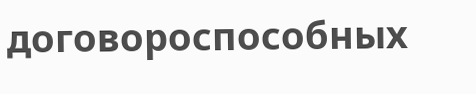договороспособных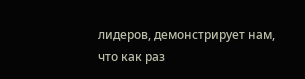лидеров, демонстрирует нам, что как раз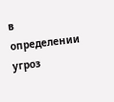в определении угроз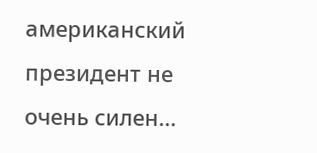американский президент не очень силен…